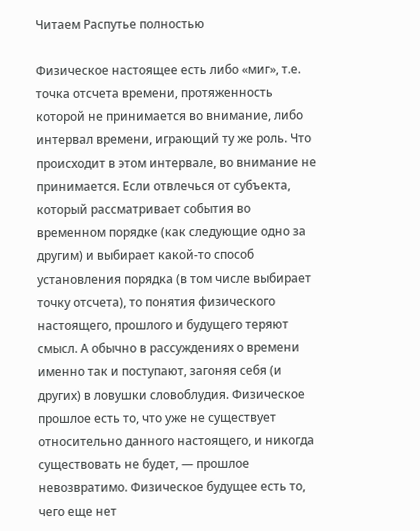Читаем Распутье полностью

Физическое настоящее есть либо «миг», т.е. точка отсчета времени, протяженность которой не принимается во внимание, либо интервал времени, играющий ту же роль. Что происходит в этом интервале, во внимание не принимается. Если отвлечься от субъекта, который рассматривает события во временном порядке (как следующие одно за другим) и выбирает какой-то способ установления порядка (в том числе выбирает точку отсчета), то понятия физического настоящего, прошлого и будущего теряют смысл. А обычно в рассуждениях о времени именно так и поступают, загоняя себя (и других) в ловушки словоблудия. Физическое прошлое есть то, что уже не существует относительно данного настоящего, и никогда существовать не будет, — прошлое невозвратимо. Физическое будущее есть то, чего еще нет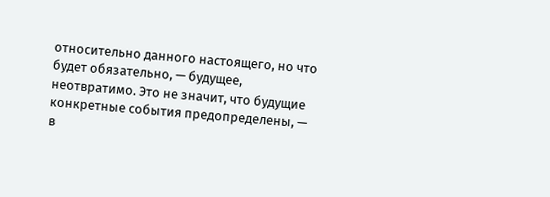относительно данного настоящего, но что будет обязательно, — будущее, неотвратимо. Это не значит, что будущие конкретные события предопределены, — в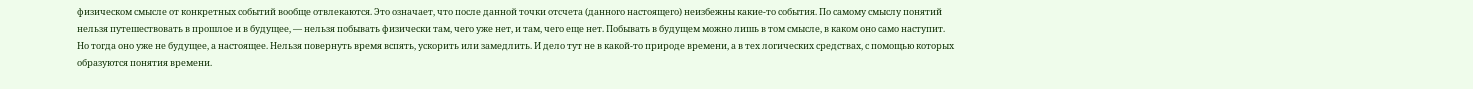физическом смысле от конкретных событий вообще отвлекаются. Это означает, что после данной точки отсчета (данного настоящего) неизбежны какие-то события. По самому смыслу понятий нельзя путешествовать в прошлое и в будущее, — нельзя побывать физически там, чего уже нет, и там, чего еще нет. Побывать в будущем можно лишь в том смысле, в каком оно само наступит. Но тогда оно уже не будущее, а настоящее. Нельзя повернуть время вспять, ускорить или замедлить. И дело тут не в какой-то природе времени, а в тех логических средствах, с помощью которых образуются понятия времени.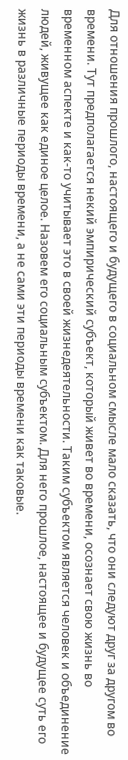Для отношения прошлого, настоящего и будущего в социальном смысле мало сказать, что они следуют друг за другом во времени. Тут предполагается некий эмпирический субъект, который живет во времени, осознает свою жизнь во временном аспекте и как-то учитывает это в своей жизнедеятельности. Таким субъектом является человек и объединение людей, живущее как единое целое. Назовем его социальным субъектом. Для него прошлое, настоящее и будущее суть его жизнь в различные периоды времени, а не сами эти периоды времени как таковые.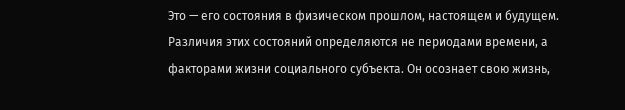Это — его состояния в физическом прошлом, настоящем и будущем. Различия этих состояний определяются не периодами времени, а факторами жизни социального субъекта. Он осознает свою жизнь,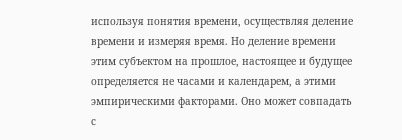используя понятия времени, осуществляя деление времени и измеряя время. Но деление времени этим субъектом на прошлое, настоящее и будущее определяется не часами и календарем, а этими эмпирическими факторами. Оно может совпадать с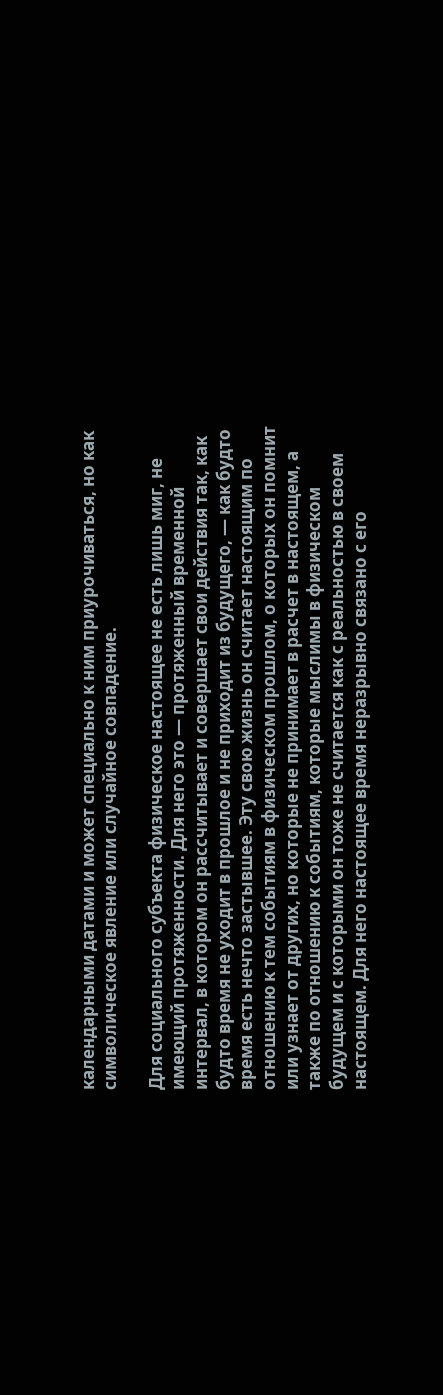календарными датами и может специально к ним приурочиваться, но как символическое явление или случайное совпадение.

Для социального субъекта физическое настоящее не есть лишь миг, не имеющий протяженности. Для него это — протяженный временной интервал, в котором он рассчитывает и совершает свои действия так, как будто время не уходит в прошлое и не приходит из будущего, — как будто время есть нечто застывшее. Эту свою жизнь он считает настоящим по отношению к тем событиям в физическом прошлом, о которых он помнит или узнает от других, но которые не принимает в расчет в настоящем, а также по отношению к событиям, которые мыслимы в физическом будущем и с которыми он тоже не считается как с реальностью в своем настоящем. Для него настоящее время неразрывно связано с его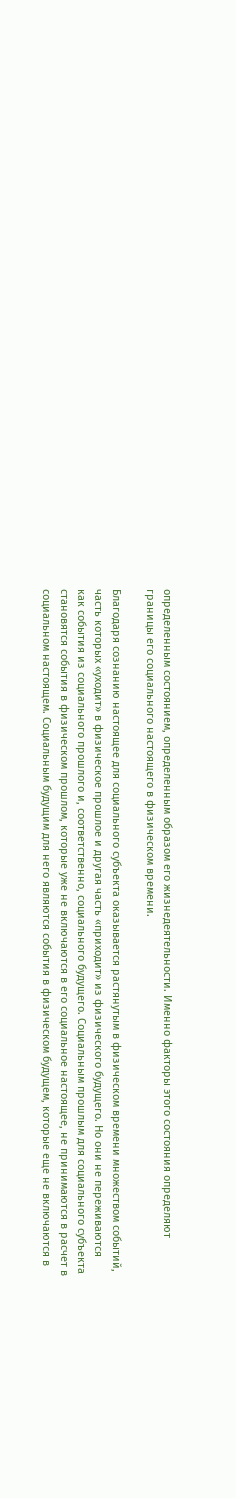определенным состоянием, определенным образом его жизнедеятельности. Именно факторы этого состояния определяют границы его социального настоящего в физическом времени.

Благодаря сознанию настоящее для социального субъекта оказывается растянутым в физическом времени множеством событий, часть которых «уходит» в физическое прошлое и другая часть «приходит» из физического будущего. Но они не переживаются как события из социального прошлого и, соответственно, социального будущего. Социальным прошлым для социального субъекта становятся события в физическом прошлом, которые уже не включаются в его социальное настоящее, не принимаются в расчет в социальном настоящем. Социальным будущим для него являются события в физическом будущем, которые еще не включаются в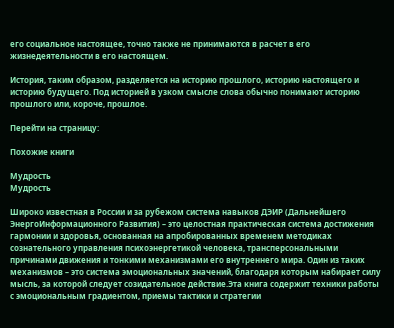его социальное настоящее, точно также не принимаются в расчет в его жизнедеятельности в его настоящем.

История, таким образом, разделяется на историю прошлого, историю настоящего и историю будущего. Под историей в узком смысле слова обычно понимают историю прошлого или, короче, прошлое.

Перейти на страницу:

Похожие книги

Мудрость
Мудрость

Широко известная в России и за рубежом система навыков ДЭИР (Дальнейшего ЭнергоИнформационного Развития) – это целостная практическая система достижения гармонии и здоровья, основанная на апробированных временем методиках сознательного управления психоэнергетикой человека, трансперсональными причинами движения и тонкими механизмами его внутреннего мира. Один из таких механизмов – это система эмоциональных значений, благодаря которым набирает силу мысль, за которой следует созидательное действие.Эта книга содержит техники работы с эмоциональным градиентом, приемы тактики и стратегии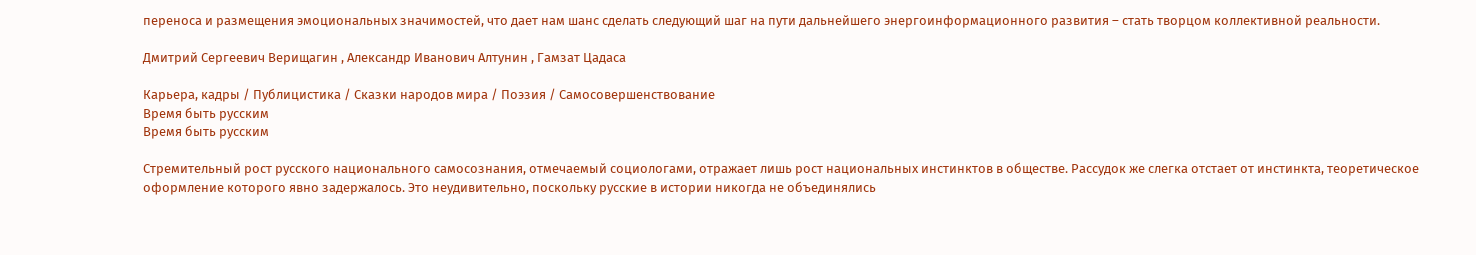переноса и размещения эмоциональных значимостей, что дает нам шанс сделать следующий шаг на пути дальнейшего энергоинформационного развития – стать творцом коллективной реальности.

Дмитрий Сергеевич Верищагин , Александр Иванович Алтунин , Гамзат Цадаса

Карьера, кадры / Публицистика / Сказки народов мира / Поэзия / Самосовершенствование
Время быть русским
Время быть русским

Стремительный рост русского национального самосознания, отмечаемый социологами, отражает лишь рост национальных инстинктов в обществе. Рассудок же слегка отстает от инстинкта, теоретическое оформление которого явно задержалось. Это неудивительно, поскольку русские в истории никогда не объединялись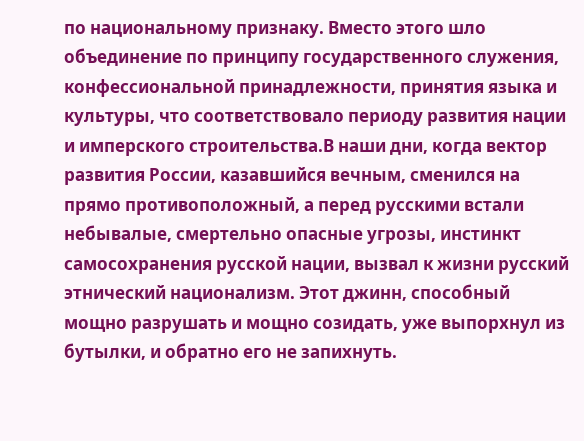по национальному признаку. Вместо этого шло объединение по принципу государственного служения, конфессиональной принадлежности, принятия языка и культуры, что соответствовало периоду развития нации и имперского строительства.В наши дни, когда вектор развития России, казавшийся вечным, сменился на прямо противоположный, а перед русскими встали небывалые, смертельно опасные угрозы, инстинкт самосохранения русской нации, вызвал к жизни русский этнический национализм. Этот джинн, способный мощно разрушать и мощно созидать, уже выпорхнул из бутылки, и обратно его не запихнуть.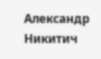Александр Никитич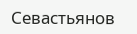Севастьянов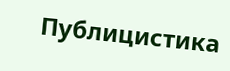Публицистика